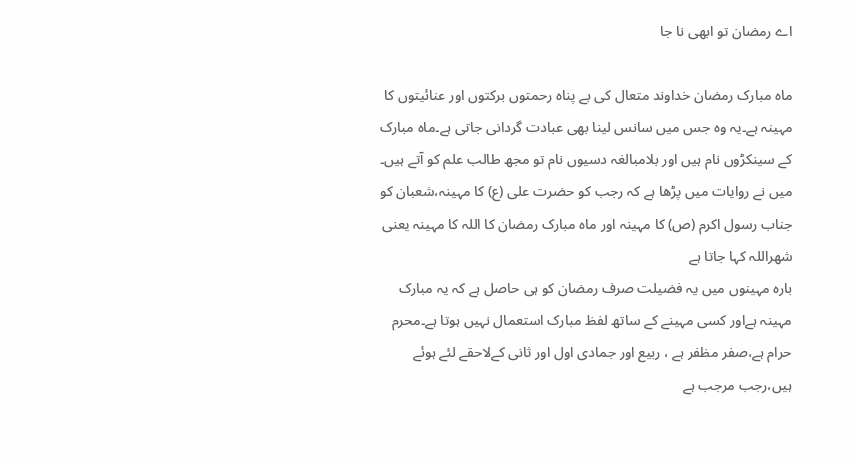اے رمضان تو ابھی نا جا

ماہ مبارک رمضان خداوند متعال کی بے پناہ رحمتوں برکتوں اور عنائیتوں کا مہینہ ہے۔یہ وہ جس میں سانس لینا بھی عبادت گردانی جاتی ہے۔ماہ مبارک کے سینکڑوں نام ہیں اور بلامبالغہ دسیوں نام تو مجھ طالب علم کو آتے ہیں۔
میں نے روایات میں پڑھا ہے کہ رجب کو حضرت علی (ع) کا مہینہ،شعبان کو جناب رسول اکرم (ص) کا مہینہ اور ماہ مبارک رمضان کا اللہ کا مہینہ یعنی شھراللہ کہا جاتا ہے
بارہ مہینوں میں یہ فضیلت صرف رمضان کو ہی حاصل ہے کہ یہ مبارک مہینہ ہےاور کسی مہینے کے ساتھ لفظ مبارک استعمال نہیں ہوتا ہے۔محرم حرام ہے،صفر مظفر ہے ، ربیع اور جمادی اول اور ثانی کےلاحقے لئے ہوئے ہیں،رجب مرجب ہے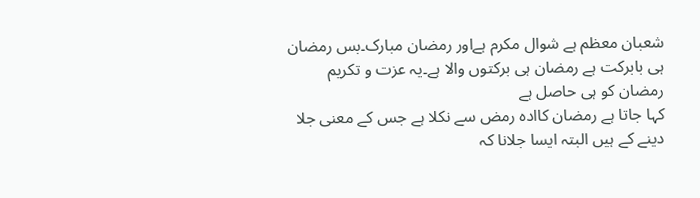شعبان معظم ہے شوال مکرم ہےاور رمضان مبارک۔بس رمضان ہی بابرکت ہے رمضان ہی برکتوں والا ہے۔یہ عزت و تکریم رمضان کو ہی حاصل ہے
کہا جاتا ہے رمضان کاادہ رمض سے نکلا ہے جس کے معنی جلا دینے کے ہیں البتہ ایسا جلانا کہ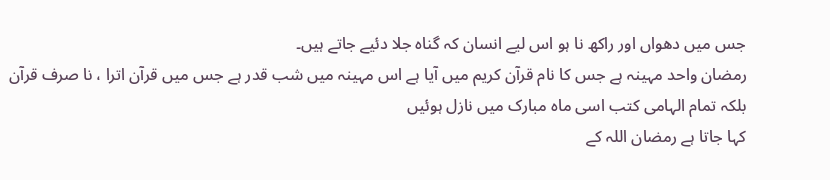جس میں دھواں اور راکھ نا ہو اس لیے انسان کہ گناہ جلا دئیے جاتے ہیں۔
رمضان واحد مہینہ ہے جس کا نام قرآن کریم میں آیا ہے اس مہینہ میں شب قدر ہے جس میں قرآن اترا ، نا صرف قرآن بلکہ تمام الہامی کتب اسی ماہ مبارک میں نازل ہوئیں
کہا جاتا ہے رمضان اللہ کے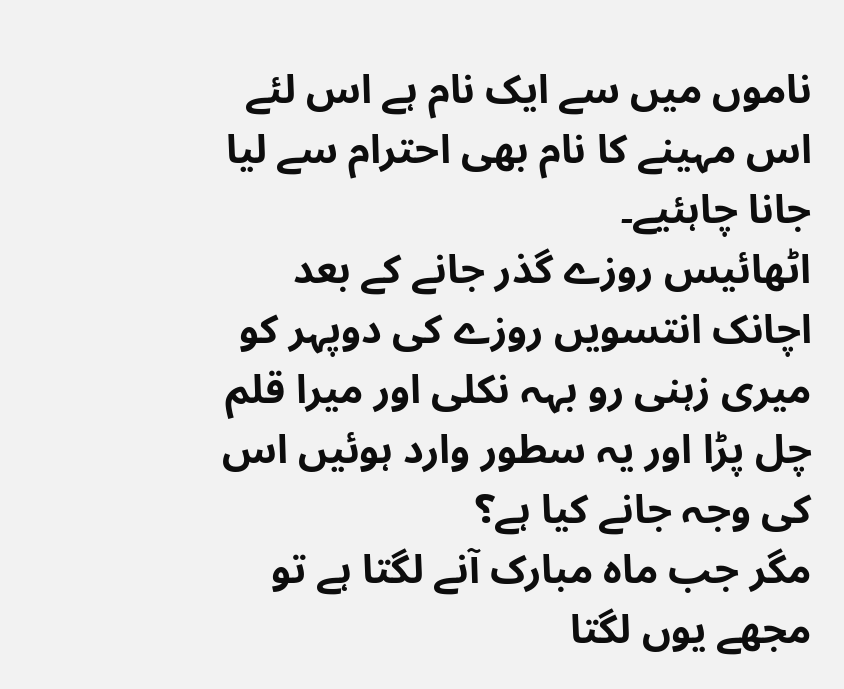ناموں میں سے ایک نام ہے اس لئے اس مہینے کا نام بھی احترام سے لیا جانا چاہئیے۔
اٹھائیس روزے گذر جانے کے بعد اچانک انتسویں روزے کی دوپہر کو میری زہنی رو بہہ نکلی اور میرا قلم چل پڑا اور یہ سطور وارد ہوئیں اس کی وجہ جانے کیا ہے؟
مگر جب ماہ مبارک آنے لگتا ہے تو مجھے یوں لگتا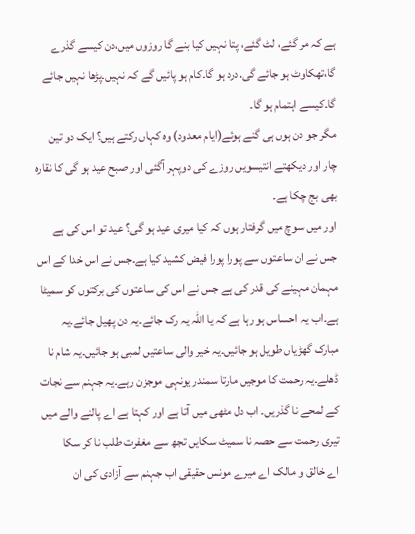ہے کہ مر گئے، لٹ گئے، پتا نہیں کیا بنے گا روزوں میں،دن کیسے گذرے گا،تھکاوٹ ہو جائے گی.درد ہو گا۔کام ہو پائیں گے کہ نہیں۔پڑھا نہیں جائے گا۔کیسے اہتمام ہو گا۔
مگر جو دن ہوں ہی گنے ہوئے(ایام معدود) وہ کہاں رکتے ہیں؟ ایک دو تین چار اور دیکھتے انتیسویں روزے کی دوپہر آگئی اور صبح عید ہو گی کا نقارہ بھی بج چکا ہے۔
اور میں سوچ میں گرفتار ہوں کہ کیا میری عید ہو گی؟ عید تو اس کی ہے جس نے ان ساعتوں سے پورا پورا فیض کشید کیا ہے۔جس نے اس خدا کے اس مہمان مہینے کی قدر کی ہے جس نے اس کی ساعتوں کی برکتوں کو سمیٹا ہے۔اب یہ احساس ہو رہا ہے کہ یا اللہ یہ رک جائے۔یہ دن پھیل جائے۔یہ مبارک گھڑیاں طویل ہو جائیں۔یہ خیر والی ساعتیں لمبی ہو جائیں۔یہ شام نا ڈھلے۔یہ رحمت کا موجیں مارتا سمندر یونہی موجزن رہے۔یہ جہنم سے نجات کے لمحے نا گذریں۔ اب دل مٹھی میں آتا ہے اور کہتا ہے اے پالنے والے میں تیری رحمت سے حصہ نا سمیٹ سکایں تجھ سے مغفرت طلب نا کر سکا
اے خالق و مالک اے میرے مونس حقیقی اب جہنم سے آزادی کی ان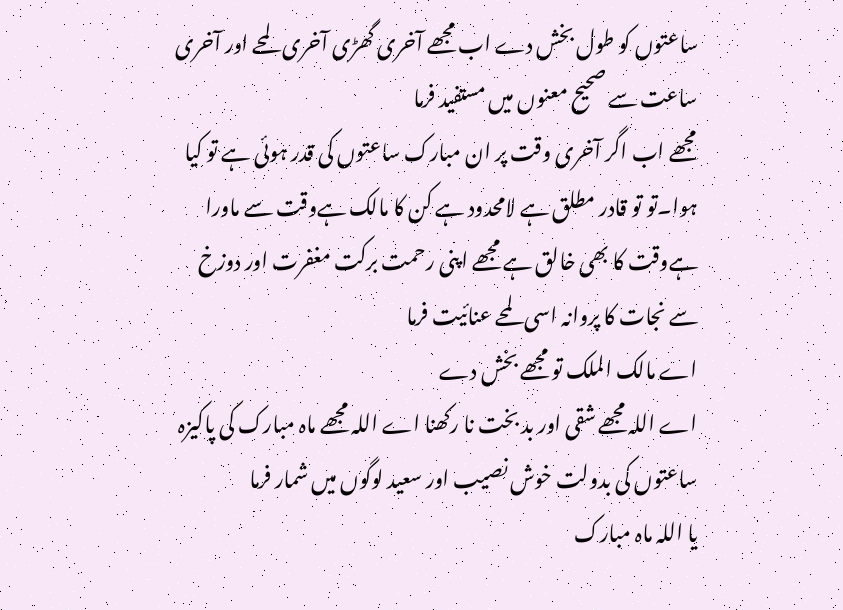ساعتوں کو طول بخش دے اب مجھے آخری گھڑی آخری لمحے اور آخری ساعت سے صحیح معنوں میں مستفید فرما
مجھے اب اگر آخری وقت پر ان مبارک ساعتوں کی قدر ہوئی ہے تو کیا ہوا۔تو تو قادر مطلق ہے لامحدود ہے کن کا مالک ہےوقت سے ماورا ہےوقت کا بھی خالق ہے مجھے اپنی رحمت برکت مغفرت اور دوزخ سے نجات کا پروانہ اسی لمحے عنائیت فرما
اے مالک الملک تو مجھے بخش دے
اے اللہ مجھے شقی اور بد بخت نا رکھنا اے اللہ مجھے ماہ مبارک کی پاکیزہ ساعتوں کی بدولت خوش نصیب اور سعید لوگوں میں شمار فرما
یا اللہ ماہ مبارک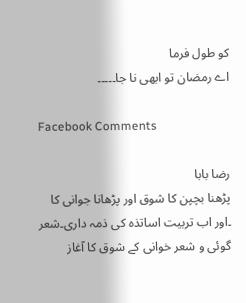کو طول فرما
اے رمضان تو ابھی نا جا۔۔۔۔۔

Facebook Comments

رضا بابا
پڑھنا بچپن کا شوق اور پڑھانا جوانی کا ۔اور اب تربیت اساتذہ کی ذمہ داری۔شعر گوئی و شعر خوانی کے شوق کا آغاز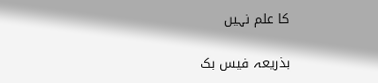کا علم نہیں

بذریعہ فیس بک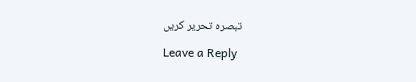تبصرہ تحریر کریں

Leave a Reply